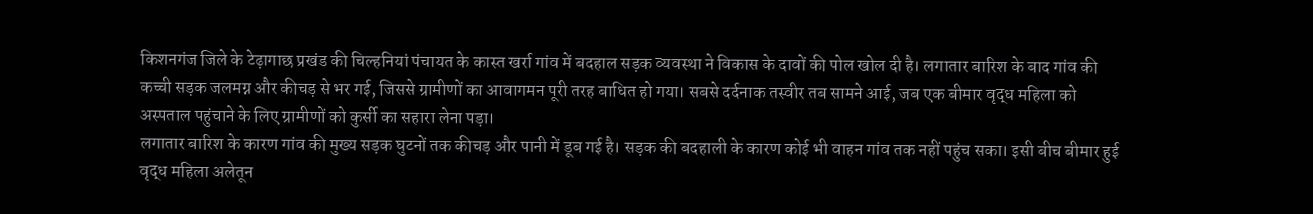किशनगंज जिले के टेढ़ागाछ प्रखंड की चिल्हनियां पंचायत के कास्त खर्रा गांव में बदहाल सड़क व्यवस्था ने विकास के दावों की पोल खोल दी है। लगातार बारिश के बाद गांव की कच्ची सड़क जलमग्न और कीचड़ से भर गई, जिससे ग्रामीणों का आवागमन पूरी तरह बाधित हो गया। सबसे दर्दनाक तस्वीर तब सामने आई, जब एक बीमार वृद्ध महिला को अस्पताल पहुंचाने के लिए ग्रामीणों को कुर्सी का सहारा लेना पड़ा।
लगातार बारिश के कारण गांव की मुख्य सड़क घुटनों तक कीचड़ और पानी में डूब गई है। सड़क की बदहाली के कारण कोई भी वाहन गांव तक नहीं पहुंच सका। इसी बीच बीमार हुई वृद्ध महिला अलेतून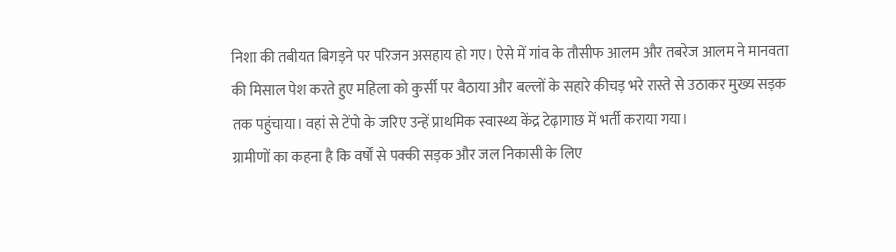निशा की तबीयत बिगड़ने पर परिजन असहाय हो गए। ऐसे में गांव के तौसीफ आलम और तबरेज आलम ने मानवता की मिसाल पेश करते हुए महिला को कुर्सी पर बैठाया और बल्लों के सहारे कीचड़ भरे रास्ते से उठाकर मुख्य सड़क तक पहुंचाया। वहां से टेंपो के जरिए उन्हें प्राथमिक स्वास्थ्य केंद्र टेढ़ागाछ में भर्ती कराया गया।
ग्रामीणों का कहना है कि वर्षों से पक्की सड़क और जल निकासी के लिए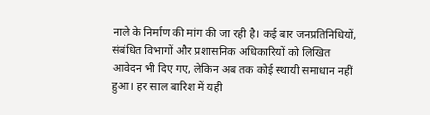नाले के निर्माण की मांग की जा रही है। कई बार जनप्रतिनिधियों, संबंधित विभागों और प्रशासनिक अधिकारियों को लिखित आवेदन भी दिए गए, लेकिन अब तक कोई स्थायी समाधान नहीं हुआ। हर साल बारिश में यही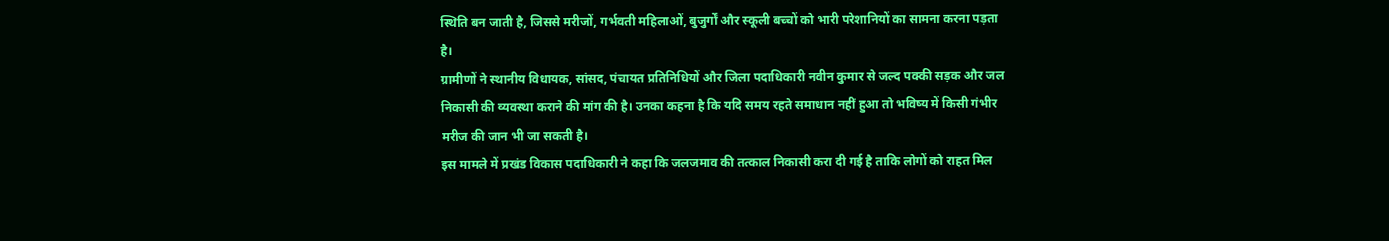स्थिति बन जाती है, जिससे मरीजों, गर्भवती महिलाओं, बुजुर्गों और स्कूली बच्चों को भारी परेशानियों का सामना करना पड़ता है।
ग्रामीणों ने स्थानीय विधायक, सांसद, पंचायत प्रतिनिधियों और जिला पदाधिकारी नवीन कुमार से जल्द पक्की सड़क और जल निकासी की व्यवस्था कराने की मांग की है। उनका कहना है कि यदि समय रहते समाधान नहीं हुआ तो भविष्य में किसी गंभीर मरीज की जान भी जा सकती है।
इस मामले में प्रखंड विकास पदाधिकारी ने कहा कि जलजमाव की तत्काल निकासी करा दी गई है ताकि लोगों को राहत मिल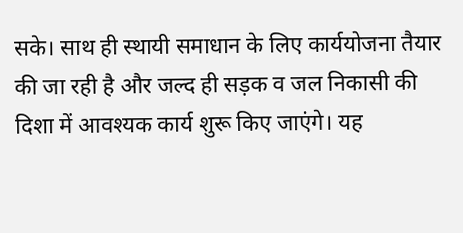सके। साथ ही स्थायी समाधान के लिए कार्ययोजना तैयार की जा रही है और जल्द ही सड़क व जल निकासी की दिशा में आवश्यक कार्य शुरू किए जाएंगे। यह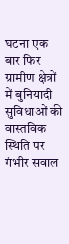घटना एक बार फिर ग्रामीण क्षेत्रों में बुनियादी सुविधाओं की वास्तविक स्थिति पर गंभीर सवाल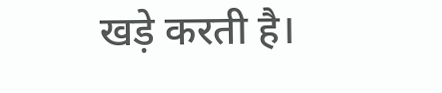खड़े करती है।